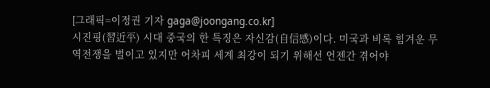[그래픽=이정권 기자 gaga@joongang.co.kr]
시진핑(習近平) 시대 중국의 한 특징은 자신감(自信感)이다. 미국과 비록 힘겨운 무역전쟁을 벌이고 있지만 어차피 세계 최강이 되기 위해선 언젠간 겪어야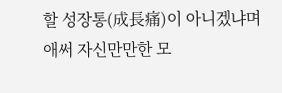할 성장통(成長痛)이 아니겠냐며 애써 자신만만한 모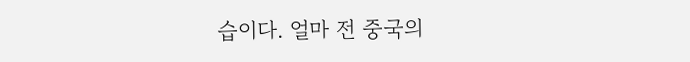습이다. 얼마 전 중국의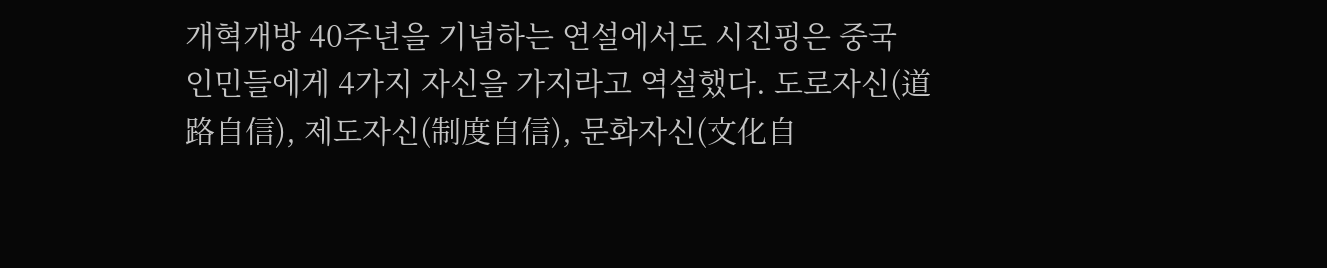개혁개방 40주년을 기념하는 연설에서도 시진핑은 중국 인민들에게 4가지 자신을 가지라고 역설했다. 도로자신(道路自信), 제도자신(制度自信), 문화자신(文化自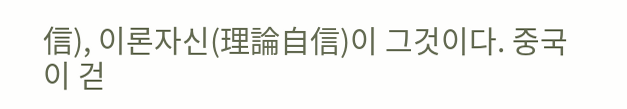信), 이론자신(理論自信)이 그것이다. 중국이 걷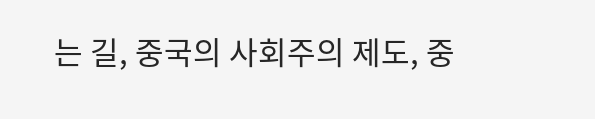는 길, 중국의 사회주의 제도, 중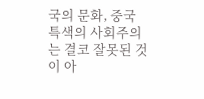국의 문화, 중국특색의 사회주의는 결코 잘못된 것이 아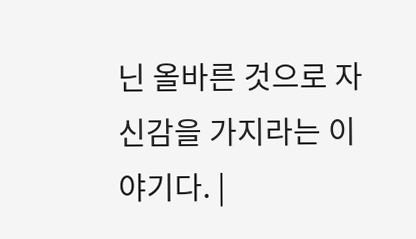닌 올바른 것으로 자신감을 가지라는 이야기다. |